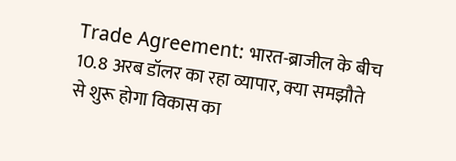Trade Agreement: भारत-ब्राजील के बीच 10.8 अरब डॉलर का रहा व्यापार, क्या समझौते से शुरू होगा विकास का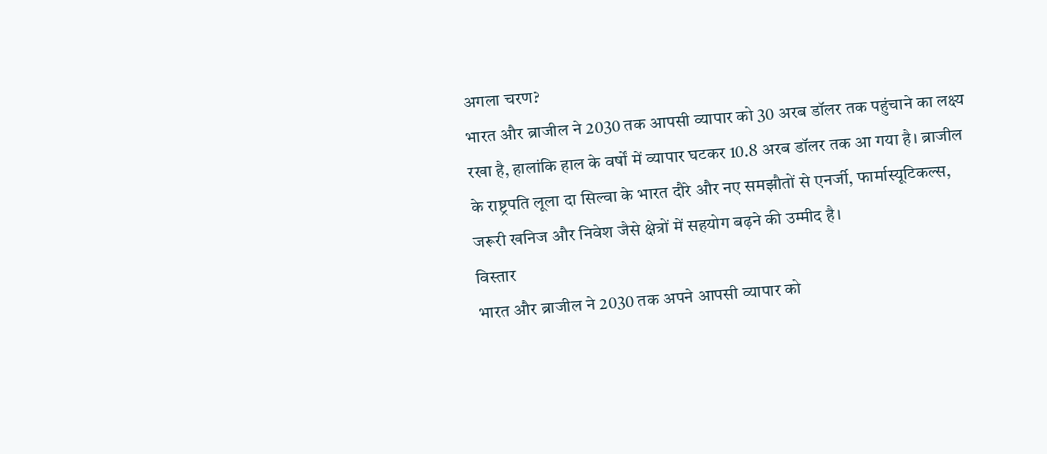अगला चरण?
भारत और ब्राजील ने 2030 तक आपसी व्यापार को 30 अरब डॉलर तक पहुंचाने का लक्ष्य रखा है, हालांकि हाल के वर्षों में व्यापार घटकर 10.8 अरब डॉलर तक आ गया है। ब्राजील के राष्ट्रपति लूला दा सिल्वा के भारत दौरे और नए समझौतों से एनर्जी, फार्मास्यूटिकल्स, जरूरी खनिज और निवेश जैसे क्षेत्रों में सहयोग बढ़ने की उम्मीद है।
विस्तार
भारत और ब्राजील ने 2030 तक अपने आपसी व्यापार को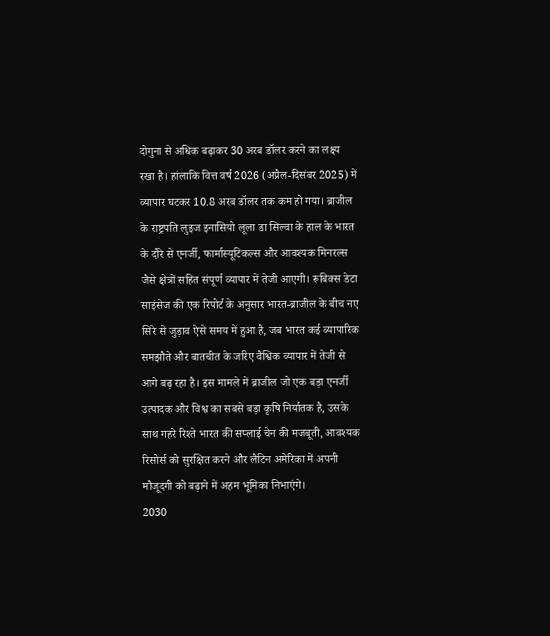दोगुना से अधिक बढ़ाकर 30 अरब डॉलर करने का लक्ष्य रखा है। हांलाकि वित्त वर्ष 2026 (अप्रैल-दिसंबर 2025) में व्यापार घटकर 10.8 अरब डॉलर तक कम हो गया। ब्राजील के राष्ट्रपति लुइज इनासियो लूला डा सिल्वा के हाल के भारत के दौरे से एनर्जी, फार्मास्यूटिकल्स और आवश्यक मिनरल्स जैसे क्षेत्रों सहित संपूर्ण व्यापार में तेजी आएगी। रूबिक्स डेटा साइंसेज की एक रिपोर्ट के अनुसार भारत-ब्राजील के बीच नए सिरे से जुड़ाव ऐसे समय में हुआ है, जब भारत कई व्यापारिक समझौते और बातचीत के जरिए वैश्विक व्यापार में तेजी से आगे बढ़ रहा है। इस मामले में ब्राजील जो एक बड़ा एनर्जी उत्पादक और विश्व का सबसे बड़ा कृषि निर्यातक है, उसके साथ गहरे रिश्ते भारत की सप्लाई चेन की मजबूती, आवश्यक रिसोर्स को सुरक्षित करने और लैटिन अमेरिका में अपनी मौजूदगी को बढ़ाने में अहम भूमिका निभाएंगे।
2030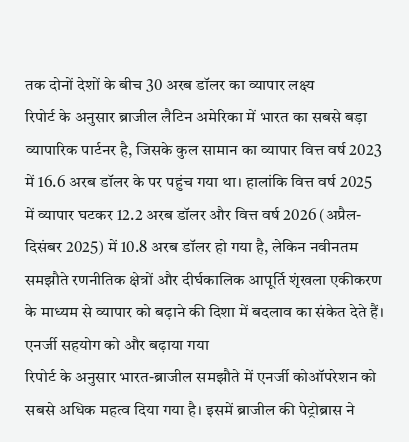तक दोनों देशों के बीच 30 अरब डॉलर का व्यापार लक्ष्य
रिपोर्ट के अनुसार ब्राजील लैटिन अमेरिका में भारत का सबसे बड़ा व्यापारिक पार्टनर है, जिसके कुल सामान का व्यापार वित्त वर्ष 2023 में 16.6 अरब डॉलर के पर पहुंच गया था। हालांकि वित्त वर्ष 2025 में व्यापार घटकर 12.2 अरब डॉलर और वित्त वर्ष 2026 (अप्रैल-दिसंबर 2025) में 10.8 अरब डॉलर हो गया है, लेकिन नवीनतम समझौते रणनीतिक क्षेत्रों और दीर्घकालिक आपूर्ति शृंखला एकीकरण के माध्यम से व्यापार को बढ़ाने की दिशा में बदलाव का संकेत देते हैं।
एनर्जी सहयोग को और बढ़ाया गया
रिपोर्ट के अनुसार भारत-ब्राजील समझौते में एनर्जी कोऑपरेशन को सबसे अधिक महत्व दिया गया है। इसमें ब्राजील की पेट्रोब्रास ने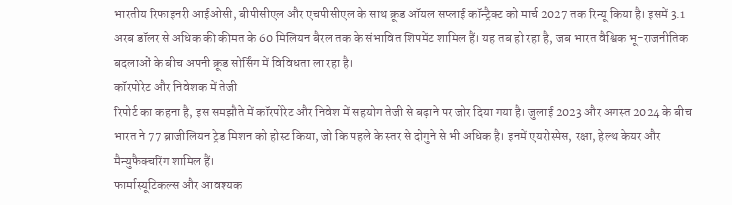भारतीय रिफाइनरी आईओसी, बीपीसीएल और एचपीसीएल के साथ क्रूड ऑयल सप्लाई कॉन्ट्रैक्ट को मार्च 2027 तक रिन्यू किया है। इसमें 3.1 अरब डॉलर से अधिक की कीमत के 60 मिलियन बैरल तक के संभावित शिपमेंट शामिल हैं। यह तब हो रहा है, जब भारत वैश्विक भू-राजनीतिक बदलाओं के बीच अपनी क्रूड सोर्सिंग में विविधता ला रहा है।
कॉरपोरेट और निवेशक में तेजी
रिपोर्ट का कहना है, इस समझौते में कॉरपोरेट और निवेश में सहयोग तेजी से बढ़ाने पर जोर दिया गया है। जुलाई 2023 और अगस्त 2024 के बीच भारत ने 77 ब्राजीलियन ट्रेड मिशन को होस्ट किया, जो कि पहले के स्तर से दोगुने से भी अधिक है। इनमें एयरोस्पेस, रक्षा, हेल्थ केयर और मैन्युफैक्चरिंग शामिल हैं।
फार्मास्यूटिकल्स और आवश्यक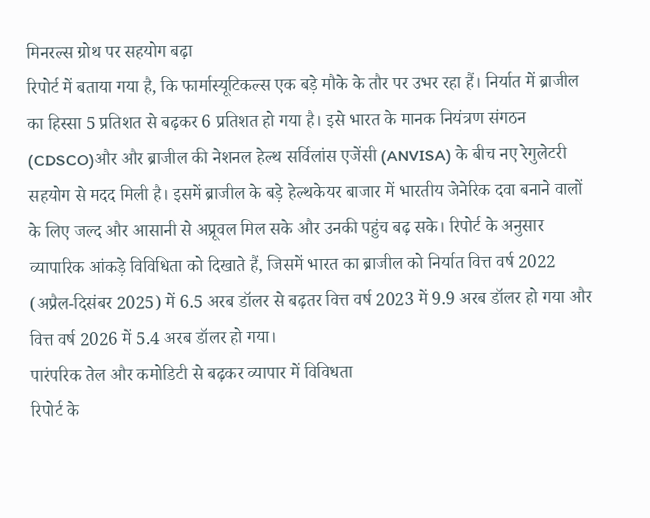मिनरल्स ग्रोथ पर सहयोग बढ़ा
रिपोर्ट में बताया गया है, कि फार्मास्यूटिकल्स एक बड़े मौके के तौर पर उभर रहा हैं। निर्यात में ब्राजील का हिस्सा 5 प्रतिशत से बढ़कर 6 प्रतिशत हो गया है। इसे भारत के मानक नियंत्रण संगठन (CDSCO)और और ब्राजील की नेशनल हेल्थ सर्विलांस एजेंसी (ANVISA) के बीच नए रेगुलेटरी सहयोग से मदद मिली है। इसमें ब्राजील के बड़े हेल्थकेयर बाजार में भारतीय जेनेरिक दवा बनाने वालों के लिए जल्द और आसानी से अप्रूवल मिल सके और उनकी पहुंच बढ़ सके। रिपोर्ट के अनुसार व्यापारिक आंकड़े विविधिता को दिखाते हैं, जिसमें भारत का ब्राजील को निर्यात वित्त वर्ष 2022 (अप्रैल-दिसंबर 2025) में 6.5 अरब डॉलर से बढ़तर वित्त वर्ष 2023 में 9.9 अरब डॉलर हो गया और वित्त वर्ष 2026 में 5.4 अरब डॉलर हो गया।
पारंपरिक तेल और कमोडिटी से बढ़कर व्यापार में विविधता
रिपोर्ट के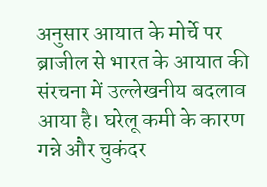अनुसार आयात के मोर्चे पर ब्राजील से भारत के आयात की संरचना में उल्लेखनीय बदलाव आया है। घरेलू कमी के कारण गन्ने और चुकंदर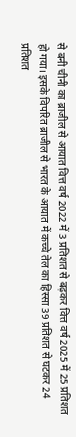से बनी चीनी का ब्राजील से आयात वित्त वर्ष 2022 में 3 प्रतिशत से बढ़कर वित्त वर्ष 2025 में 25 प्रतिशत हो गया। इसके विपरित ब्राजील से भारत के आयात में कच्चे तेल का हिस्सा 39 प्रतिशत से घटकर 24 प्रतिशत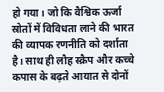हो गया। जो कि वैश्विक ऊर्जा स्रोतों में विविधता लाने की भारत की व्यापक रणनीति को दर्शाता है। साथ ही लौह स्क्रैप और कच्चे कपास के बढ़ते आयात से दोनों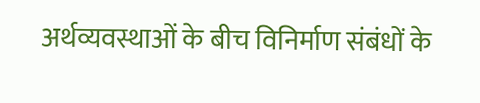अर्थव्यवस्थाओं के बीच विनिर्माण संबंधों के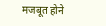मजबूत होने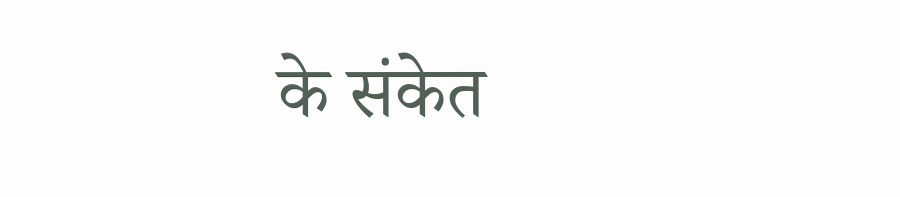के संकेत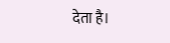देता है।